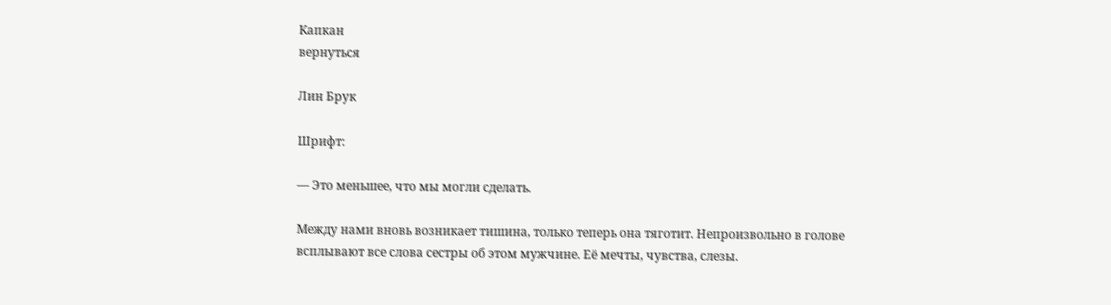Капкан
вернуться

Лин Брук

Шрифт:

— Это меньшее, что мы могли сделать.

Между нами вновь возникает тишина, только теперь она тяготит. Непроизвольно в голове всплывают все слова сестры об этом мужчине. Её мечты, чувства, слезы.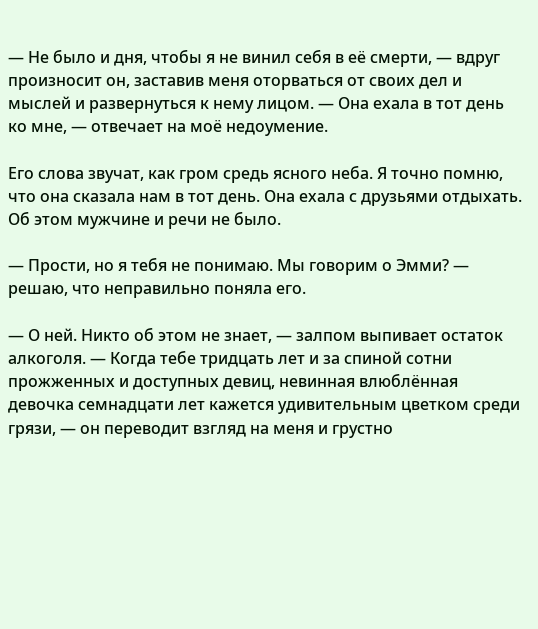— Не было и дня, чтобы я не винил себя в её смерти, — вдруг произносит он, заставив меня оторваться от своих дел и мыслей и развернуться к нему лицом. — Она ехала в тот день ко мне, — отвечает на моё недоумение.

Его слова звучат, как гром средь ясного неба. Я точно помню, что она сказала нам в тот день. Она ехала с друзьями отдыхать. Об этом мужчине и речи не было.

— Прости, но я тебя не понимаю. Мы говорим о Эмми? — решаю, что неправильно поняла его.

— О ней. Никто об этом не знает, — залпом выпивает остаток алкоголя. — Когда тебе тридцать лет и за спиной сотни прожженных и доступных девиц, невинная влюблённая девочка семнадцати лет кажется удивительным цветком среди грязи, — он переводит взгляд на меня и грустно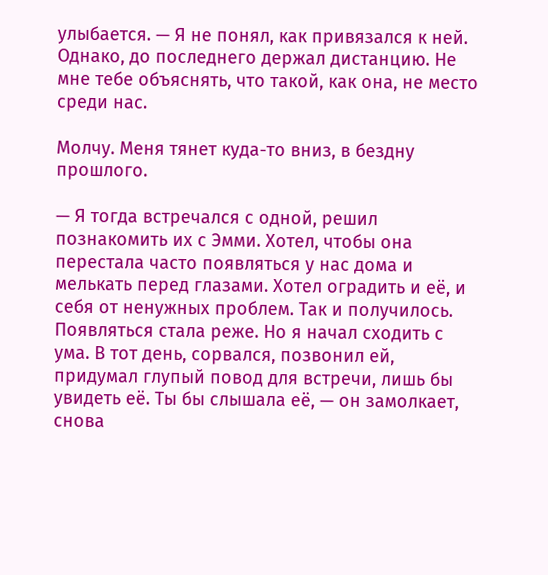улыбается. — Я не понял, как привязался к ней. Однако, до последнего держал дистанцию. Не мне тебе объяснять, что такой, как она, не место среди нас.

Молчу. Меня тянет куда-то вниз, в бездну прошлого.

— Я тогда встречался с одной, решил познакомить их с Эмми. Хотел, чтобы она перестала часто появляться у нас дома и мелькать перед глазами. Хотел оградить и её, и себя от ненужных проблем. Так и получилось. Появляться стала реже. Но я начал сходить с ума. В тот день, сорвался, позвонил ей, придумал глупый повод для встречи, лишь бы увидеть её. Ты бы слышала её, — он замолкает, снова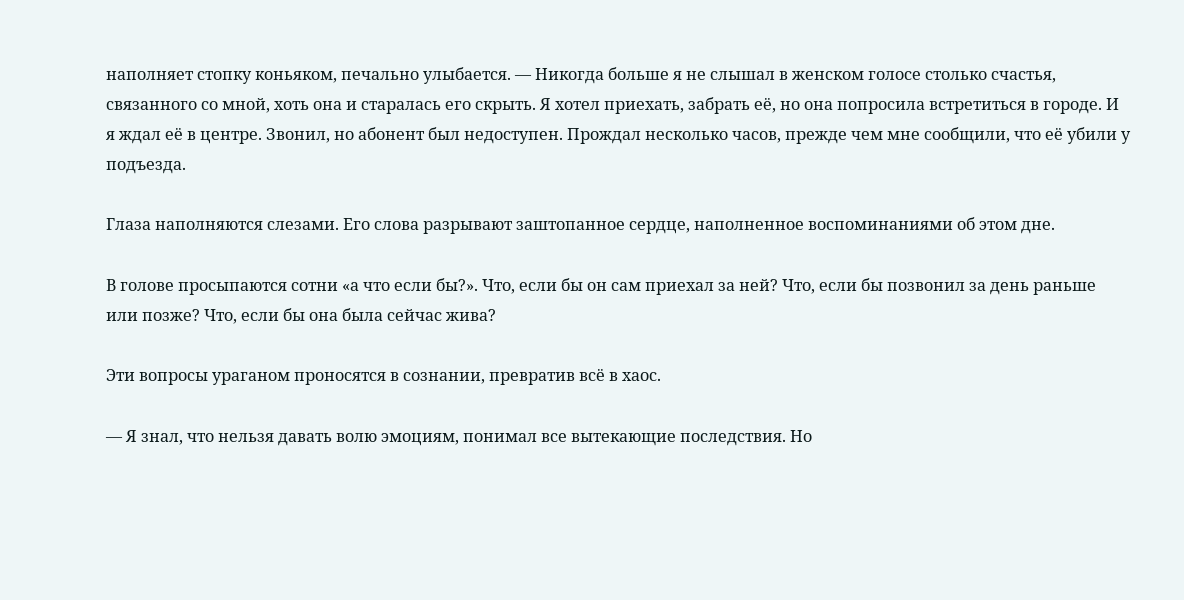наполняет стопку коньяком, печально улыбается. — Никогда больше я не слышал в женском голосе столько счастья, связанного со мной, хоть она и старалась его скрыть. Я хотел приехать, забрать её, но она попросила встретиться в городе. И я ждал её в центре. Звонил, но абонент был недоступен. Прождал несколько часов, прежде чем мне сообщили, что её убили у подъезда.

Глаза наполняются слезами. Его слова разрывают заштопанное сердце, наполненное воспоминаниями об этом дне.

В голове просыпаются сотни «а что если бы?». Что, если бы он сам приехал за ней? Что, если бы позвонил за день раньше или позже? Что, если бы она была сейчас жива?

Эти вопросы ураганом проносятся в сознании, превратив всё в хаос.

— Я знал, что нельзя давать волю эмоциям, понимал все вытекающие последствия. Но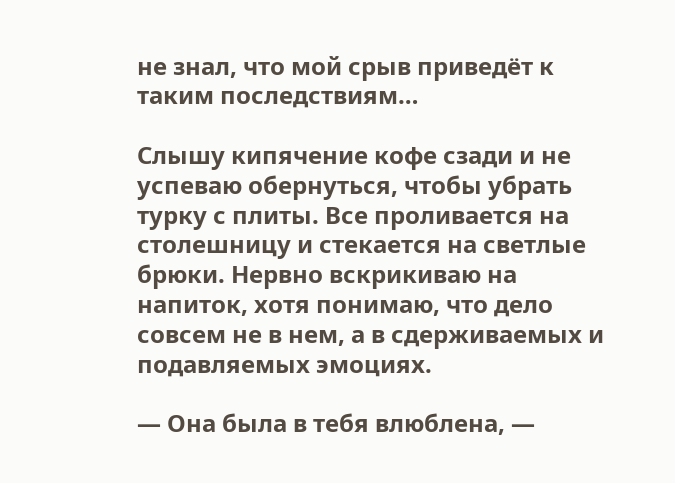не знал, что мой срыв приведёт к таким последствиям…

Слышу кипячение кофе сзади и не успеваю обернуться, чтобы убрать турку с плиты. Все проливается на столешницу и стекается на светлые брюки. Нервно вскрикиваю на напиток, хотя понимаю, что дело совсем не в нем, а в сдерживаемых и подавляемых эмоциях.

— Она была в тебя влюблена, —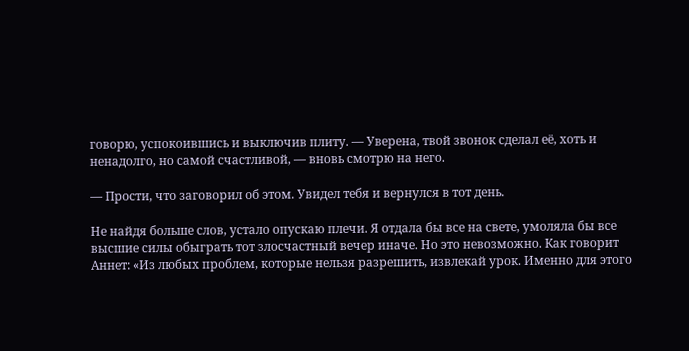говорю, успокоившись и выключив плиту. — Уверена, твой звонок сделал её, хоть и ненадолго, но самой счастливой, — вновь смотрю на него.

— Прости, что заговорил об этом. Увидел тебя и вернулся в тот день.

Не найдя больше слов, устало опускаю плечи. Я отдала бы все на свете, умоляла бы все высшие силы обыграть тот злосчастный вечер иначе. Но это невозможно. Как говорит Аннет: «Из любых проблем, которые нельзя разрешить, извлекай урок. Именно для этого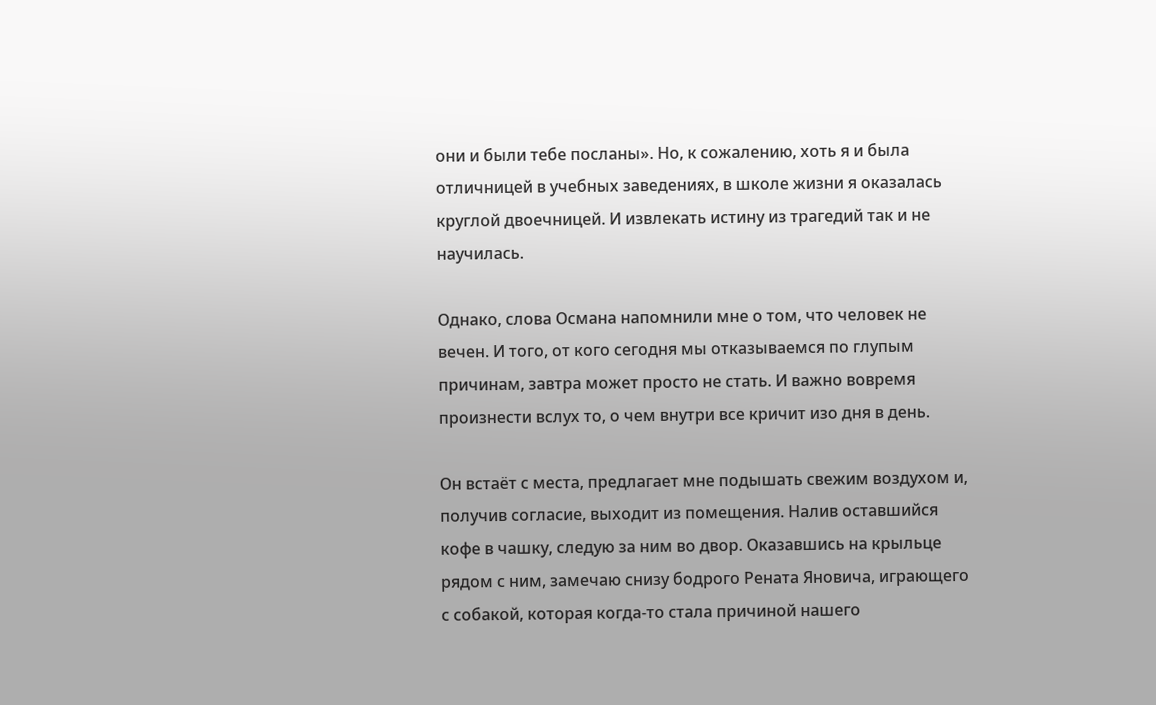они и были тебе посланы». Но, к сожалению, хоть я и была отличницей в учебных заведениях, в школе жизни я оказалась круглой двоечницей. И извлекать истину из трагедий так и не научилась.

Однако, слова Османа напомнили мне о том, что человек не вечен. И того, от кого сегодня мы отказываемся по глупым причинам, завтра может просто не стать. И важно вовремя произнести вслух то, о чем внутри все кричит изо дня в день.

Он встаёт с места, предлагает мне подышать свежим воздухом и, получив согласие, выходит из помещения. Налив оставшийся кофе в чашку, следую за ним во двор. Оказавшись на крыльце рядом с ним, замечаю снизу бодрого Рената Яновича, играющего с собакой, которая когда-то стала причиной нашего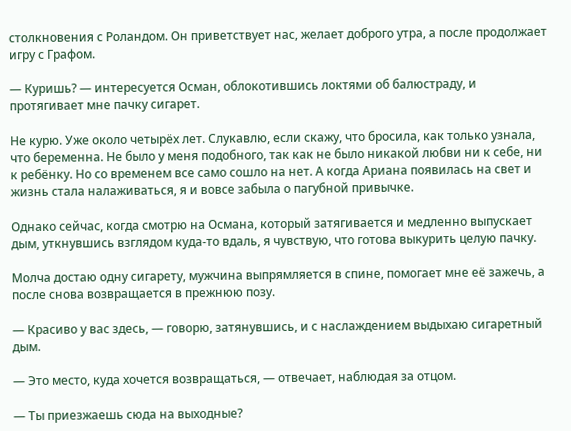столкновения с Роландом. Он приветствует нас, желает доброго утра, а после продолжает игру с Графом.

— Куришь? — интересуется Осман, облокотившись локтями об балюстраду, и протягивает мне пачку сигарет.

Не курю. Уже около четырёх лет. Слукавлю, если скажу, что бросила, как только узнала, что беременна. Не было у меня подобного, так как не было никакой любви ни к себе, ни к ребёнку. Но со временем все само сошло на нет. А когда Ариана появилась на свет и жизнь стала налаживаться, я и вовсе забыла о пагубной привычке.

Однако сейчас, когда смотрю на Османа, который затягивается и медленно выпускает дым, уткнувшись взглядом куда-то вдаль, я чувствую, что готова выкурить целую пачку.

Молча достаю одну сигарету, мужчина выпрямляется в спине, помогает мне её зажечь, а после снова возвращается в прежнюю позу.

— Красиво у вас здесь, — говорю, затянувшись, и с наслаждением выдыхаю сигаретный дым.

— Это место, куда хочется возвращаться, — отвечает, наблюдая за отцом.

— Ты приезжаешь сюда на выходные?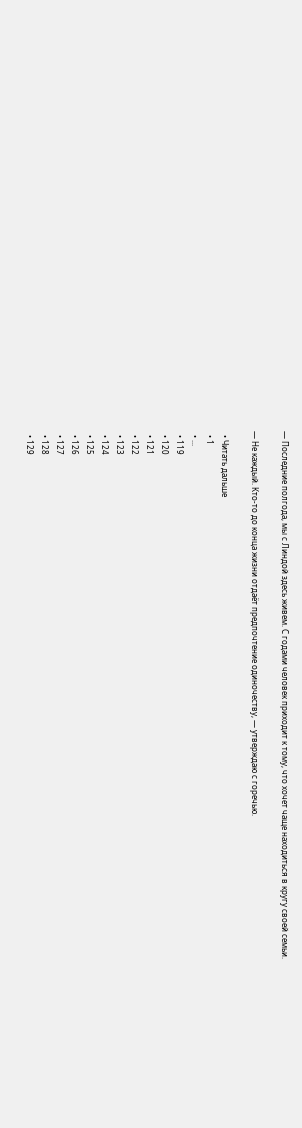— Последние полгода, мы с Линдой здесь живем. С годами человек приходит к тому, что хочет чаще находиться в кругу своей семьи.

— Не каждый. Кто-то до конца жизни отдаёт предпочтение одиночеству, — утверждаю с горечью.

  • Читать дальше
  • 1
  • ...
  • 119
  • 120
  • 121
  • 122
  • 123
  • 124
  • 125
  • 126
  • 127
  • 128
  • 129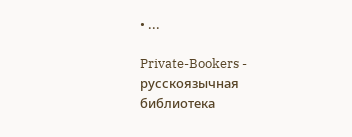• ...

Private-Bookers - русскоязычная библиотека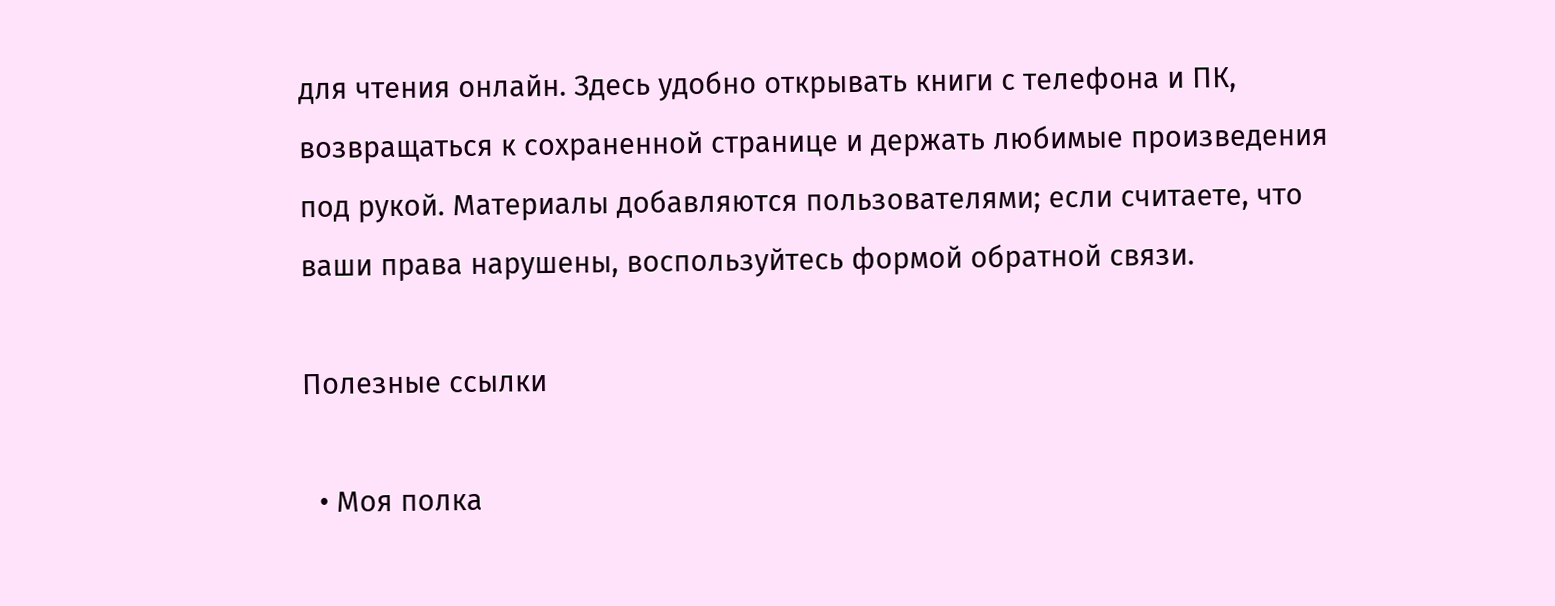для чтения онлайн. Здесь удобно открывать книги с телефона и ПК, возвращаться к сохраненной странице и держать любимые произведения под рукой. Материалы добавляются пользователями; если считаете, что ваши права нарушены, воспользуйтесь формой обратной связи.

Полезные ссылки

  • Моя полка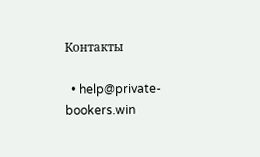Контакты

  • help@private-bookers.win